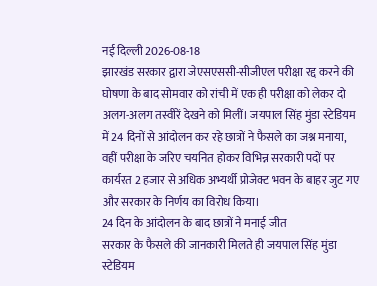नई दिल्ली 2026-08-18
झारखंड सरकार द्वारा जेएसएससी-सीजीएल परीक्षा रद्द करने की घोषणा के बाद सोमवार को रांची में एक ही परीक्षा को लेकर दो अलग-अलग तस्वीरें देखने को मिलीं। जयपाल सिंह मुंडा स्टेडियम में 24 दिनों से आंदोलन कर रहे छात्रों ने फैसले का जश्न मनाया, वहीं परीक्षा के जरिए चयनित होकर विभिन्न सरकारी पदों पर कार्यरत 2 हजार से अधिक अभ्यर्थी प्रोजेक्ट भवन के बाहर जुट गए और सरकार के निर्णय का विरोध किया।
24 दिन के आंदोलन के बाद छात्रों ने मनाई जीत
सरकार के फैसले की जानकारी मिलते ही जयपाल सिंह मुंडा स्टेडियम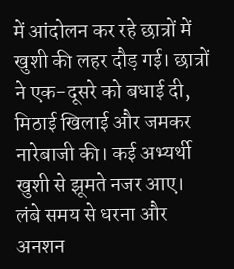में आंदोलन कर रहे छात्रों में खुशी की लहर दौड़ गई। छात्रों ने एक-दूसरे को बधाई दी, मिठाई खिलाई और जमकर नारेबाजी की। कई अभ्यर्थी खुशी से झूमते नजर आए। लंबे समय से धरना और अनशन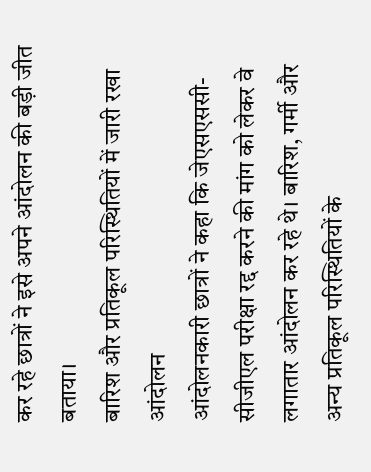कर रहे छात्रों ने इसे अपने आंदोलन की बड़ी जीत बताया।
बारिश और प्रतिकूल परिस्थितियों में जारी रखा आंदोलन
आंदोलनकारी छात्रों ने कहा कि जेएसएससी-सीजीएल परीक्षा रद्द करने की मांग को लेकर वे लगातार आंदोलन कर रहे थे। बारिश, गर्मी और अन्य प्रतिकूल परिस्थितियों के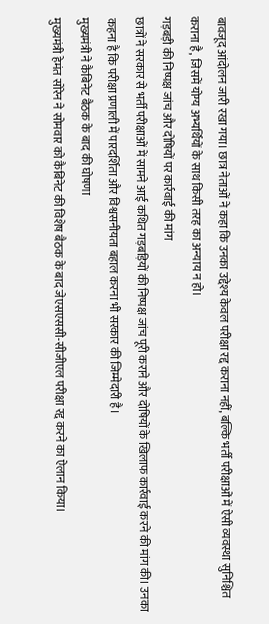बावजूद आंदोलन जारी रखा गया। छात्र नेताओं ने कहा कि उनका उद्देश्य केवल परीक्षा रद्द कराना नहीं, बल्कि भर्ती परीक्षाओं में ऐसी व्यवस्था सुनिश्चित कराना है, जिसमें योग्य अभ्यर्थियों के साथ किसी तरह का अन्याय न हो।
गड़बड़ी की निष्पक्ष जांच और दोषियों पर कार्रवाई की मांग
छात्रों ने सरकार से भर्ती परीक्षाओं में सामने आई कथित गड़बड़ियों की निष्पक्ष जांच पूरी कराने और दोषियों के खिलाफ कार्रवाई करने की मांग की। उनका कहना है कि परीक्षा प्रणाली में पारदर्शिता और विश्वसनीयता बहाल करना भी सरकार की जिम्मेदारी है।
मुख्यमंत्री ने कैबिनेट बैठक के बाद की घोषणा
मुख्यमंत्री हेमंत सोरेन ने सोमवार को कैबिनेट की विशेष बैठक के बाद जेएसएससी-सीजीएल परीक्षा रद्द करने का ऐलान किया।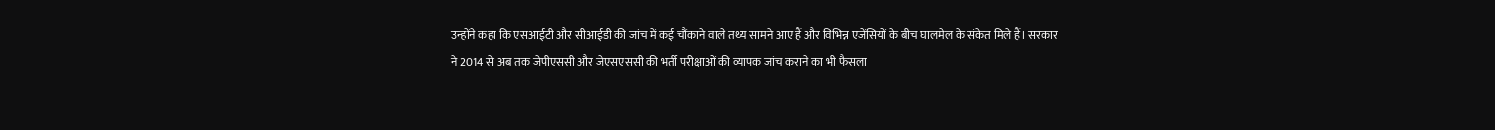उन्होंने कहा कि एसआईटी और सीआईडी की जांच में कई चौंकाने वाले तथ्य सामने आए हैं और विभिन्न एजेंसियों के बीच घालमेल के संकेत मिले हैं। सरकार ने 2014 से अब तक जेपीएससी और जेएसएससी की भर्ती परीक्षाओं की व्यापक जांच कराने का भी फैसला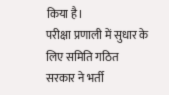किया है।
परीक्षा प्रणाली में सुधार के लिए समिति गठित
सरकार ने भर्ती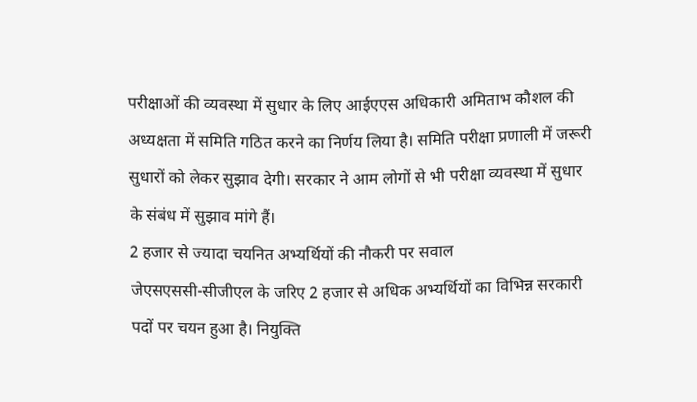परीक्षाओं की व्यवस्था में सुधार के लिए आईएएस अधिकारी अमिताभ कौशल की अध्यक्षता में समिति गठित करने का निर्णय लिया है। समिति परीक्षा प्रणाली में जरूरी सुधारों को लेकर सुझाव देगी। सरकार ने आम लोगों से भी परीक्षा व्यवस्था में सुधार के संबंध में सुझाव मांगे हैं।
2 हजार से ज्यादा चयनित अभ्यर्थियों की नौकरी पर सवाल
जेएसएससी-सीजीएल के जरिए 2 हजार से अधिक अभ्यर्थियों का विभिन्न सरकारी पदों पर चयन हुआ है। नियुक्ति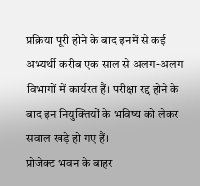प्रक्रिया पूरी होने के बाद इनमें से कई अभ्यर्थी करीब एक साल से अलग-अलग विभागों में कार्यरत हैं। परीक्षा रद्द होने के बाद इन नियुक्तियों के भविष्य को लेकर सवाल खड़े हो गए हैं।
प्रोजेक्ट भवन के बाहर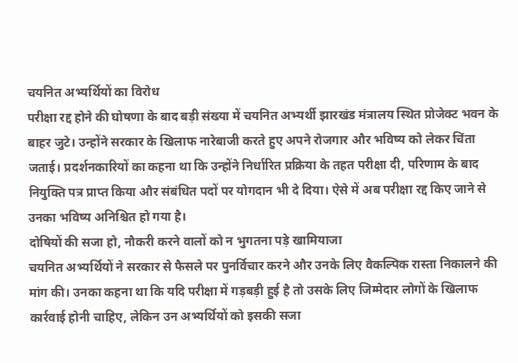चयनित अभ्यर्थियों का विरोध
परीक्षा रद्द होने की घोषणा के बाद बड़ी संख्या में चयनित अभ्यर्थी झारखंड मंत्रालय स्थित प्रोजेक्ट भवन के बाहर जुटे। उन्होंने सरकार के खिलाफ नारेबाजी करते हुए अपने रोजगार और भविष्य को लेकर चिंता जताई। प्रदर्शनकारियों का कहना था कि उन्होंने निर्धारित प्रक्रिया के तहत परीक्षा दी, परिणाम के बाद नियुक्ति पत्र प्राप्त किया और संबंधित पदों पर योगदान भी दे दिया। ऐसे में अब परीक्षा रद्द किए जाने से उनका भविष्य अनिश्चित हो गया है।
दोषियों की सजा हो, नौकरी करने वालों को न भुगतना पड़े खामियाजा
चयनित अभ्यर्थियों ने सरकार से फैसले पर पुनर्विचार करने और उनके लिए वैकल्पिक रास्ता निकालने की मांग की। उनका कहना था कि यदि परीक्षा में गड़बड़ी हुई है तो उसके लिए जिम्मेदार लोगों के खिलाफ कार्रवाई होनी चाहिए, लेकिन उन अभ्यर्थियों को इसकी सजा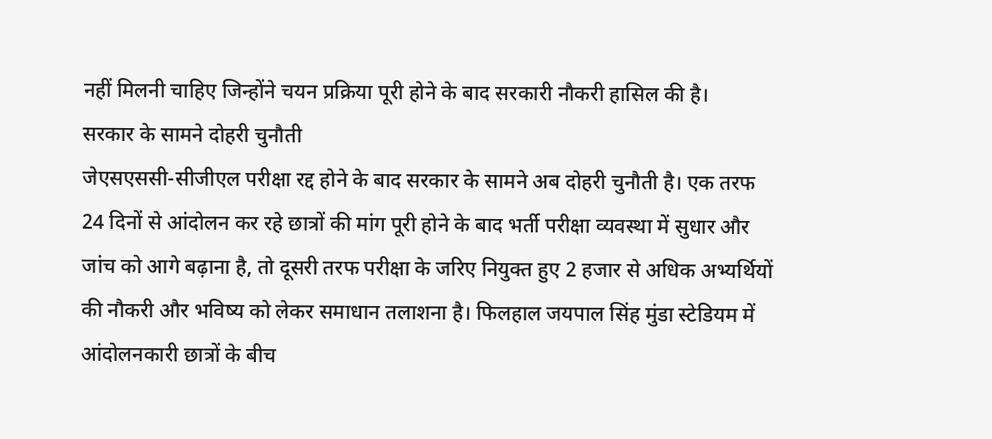नहीं मिलनी चाहिए जिन्होंने चयन प्रक्रिया पूरी होने के बाद सरकारी नौकरी हासिल की है।
सरकार के सामने दोहरी चुनौती
जेएसएससी-सीजीएल परीक्षा रद्द होने के बाद सरकार के सामने अब दोहरी चुनौती है। एक तरफ 24 दिनों से आंदोलन कर रहे छात्रों की मांग पूरी होने के बाद भर्ती परीक्षा व्यवस्था में सुधार और जांच को आगे बढ़ाना है, तो दूसरी तरफ परीक्षा के जरिए नियुक्त हुए 2 हजार से अधिक अभ्यर्थियों की नौकरी और भविष्य को लेकर समाधान तलाशना है। फिलहाल जयपाल सिंह मुंडा स्टेडियम में आंदोलनकारी छात्रों के बीच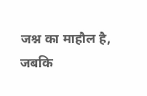जश्न का माहौल है, जबकि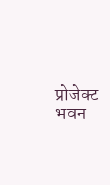प्रोजेक्ट भवन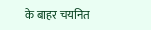के बाहर चयनित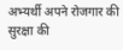अभ्यर्थी अपने रोजगार की सुरक्षा की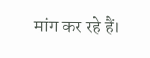मांग कर रहे हैं।